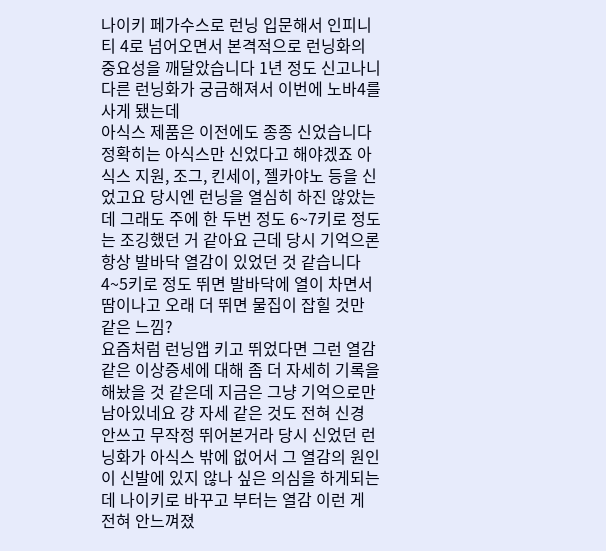나이키 페가수스로 런닝 입문해서 인피니티 4로 넘어오면서 본격적으로 런닝화의 중요성을 깨달았습니다 1년 정도 신고나니 다른 런닝화가 궁금해져서 이번에 노바4를 사게 됐는데
아식스 제품은 이전에도 종종 신었습니다 정확히는 아식스만 신었다고 해야겠죠 아식스 지원, 조그, 킨세이, 젤카야노 등을 신었고요 당시엔 런닝을 열심히 하진 않았는데 그래도 주에 한 두번 정도 6~7키로 정도는 조깅했던 거 같아요 근데 당시 기억으론 항상 발바닥 열감이 있었던 것 같습니다 4~5키로 정도 뛰면 발바닥에 열이 차면서 땀이나고 오래 더 뛰면 물집이 잡힐 것만 같은 느낌?
요즘처럼 런닝앱 키고 뛰었다면 그런 열감같은 이상증세에 대해 좀 더 자세히 기록을 해놨을 것 같은데 지금은 그냥 기억으로만 남아있네요 걍 자세 같은 것도 전혀 신경 안쓰고 무작정 뛰어본거라 당시 신었던 런닝화가 아식스 밖에 없어서 그 열감의 원인이 신발에 있지 않나 싶은 의심을 하게되는데 나이키로 바꾸고 부터는 열감 이런 게 전혀 안느껴졌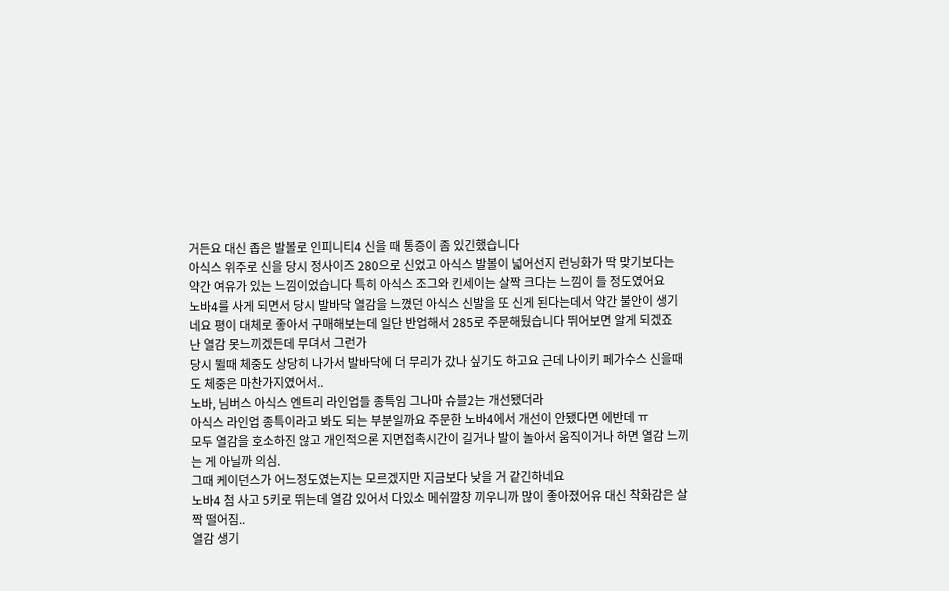거든요 대신 좁은 발볼로 인피니티4 신을 때 통증이 좀 있긴했습니다
아식스 위주로 신을 당시 정사이즈 280으로 신었고 아식스 발볼이 넓어선지 런닝화가 딱 맞기보다는 약간 여유가 있는 느낌이었습니다 특히 아식스 조그와 킨세이는 살짝 크다는 느낌이 들 정도였어요
노바4를 사게 되면서 당시 발바닥 열감을 느꼈던 아식스 신발을 또 신게 된다는데서 약간 불안이 생기네요 평이 대체로 좋아서 구매해보는데 일단 반업해서 285로 주문해뒀습니다 뛰어보면 알게 되겠죠
난 열감 못느끼겠든데 무뎌서 그런가
당시 뛸때 체중도 상당히 나가서 발바닥에 더 무리가 갔나 싶기도 하고요 근데 나이키 페가수스 신을때도 체중은 마찬가지였어서..
노바, 님버스 아식스 엔트리 라인업들 종특임 그나마 슈블2는 개선됐더라
아식스 라인업 종특이라고 봐도 되는 부분일까요 주문한 노바4에서 개선이 안됐다면 에반데 ㅠ
모두 열감을 호소하진 않고 개인적으론 지면접촉시간이 길거나 발이 놀아서 움직이거나 하면 열감 느끼는 게 아닐까 의심.
그때 케이던스가 어느정도였는지는 모르겠지만 지금보다 낮을 거 같긴하네요
노바4 첨 사고 5키로 뛰는데 열감 있어서 다있소 메쉬깔창 끼우니까 많이 좋아졌어유 대신 착화감은 살짝 떨어짐..
열감 생기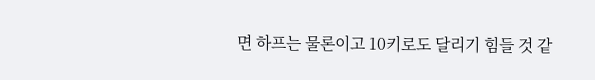면 하프는 물론이고 10키로도 달리기 힘들 것 같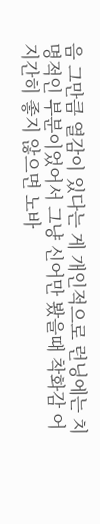음 그만큼 열감이 있다는 게 개인적으로 런닝에는 치명적인 부분이었어서 그냥 신어만 봤을때 착화감 어지간히 좋지 않으면 노바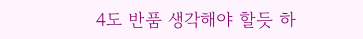4도 반품 생각해야 할듯 하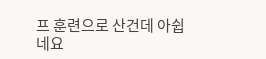프 훈련으로 산건데 아쉽네요